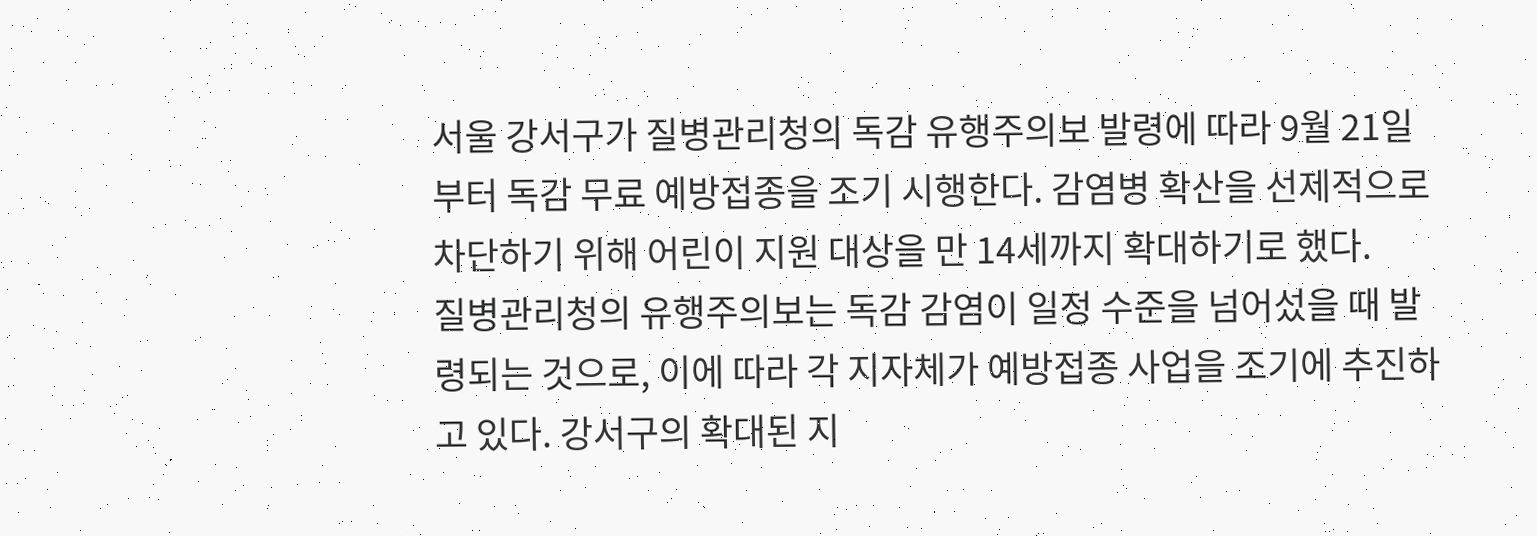서울 강서구가 질병관리청의 독감 유행주의보 발령에 따라 9월 21일부터 독감 무료 예방접종을 조기 시행한다. 감염병 확산을 선제적으로 차단하기 위해 어린이 지원 대상을 만 14세까지 확대하기로 했다.
질병관리청의 유행주의보는 독감 감염이 일정 수준을 넘어섰을 때 발령되는 것으로, 이에 따라 각 지자체가 예방접종 사업을 조기에 추진하고 있다. 강서구의 확대된 지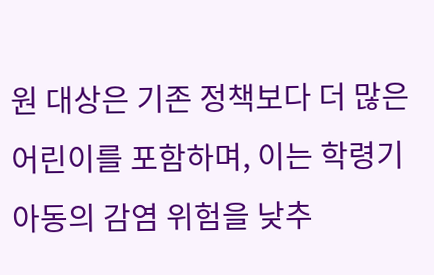원 대상은 기존 정책보다 더 많은 어린이를 포함하며, 이는 학령기 아동의 감염 위험을 낮추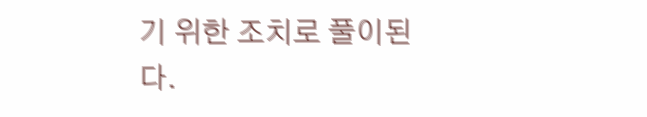기 위한 조치로 풀이된다.